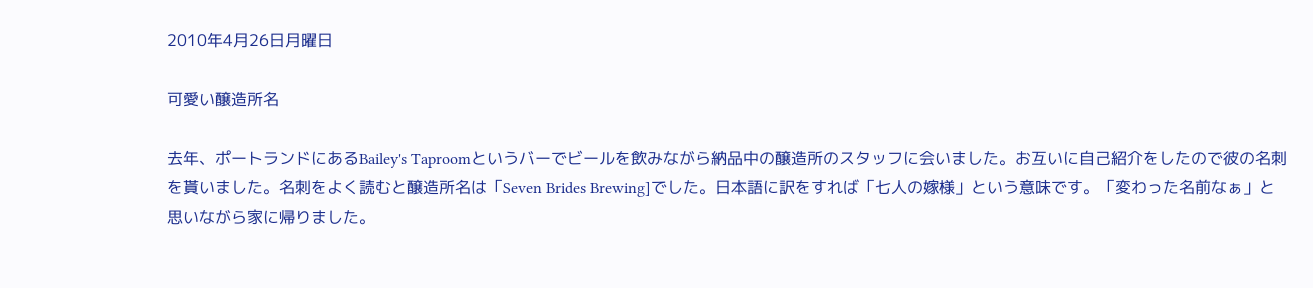2010年4月26日月曜日

可愛い醸造所名

去年、ポートランドにあるBailey's Taproomというバーでビールを飲みながら納品中の醸造所のスタッフに会いました。お互いに自己紹介をしたので彼の名刺を貰いました。名刺をよく読むと醸造所名は「Seven Brides Brewing]でした。日本語に訳をすれば「七人の嫁様」という意味です。「変わった名前なぁ」と思いながら家に帰りました。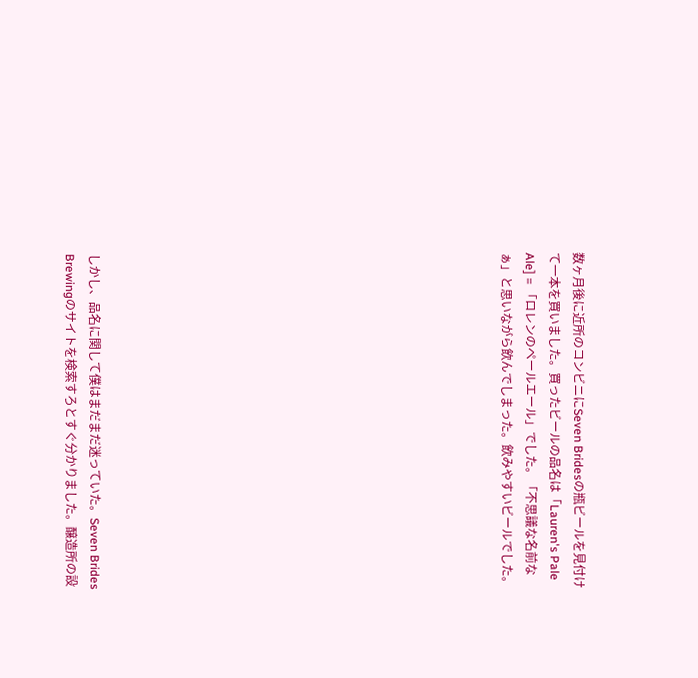数ヶ月後に近所のコンビニにSeven Bridesの瓶ビールを見付けて一本を買いました。買ったビールの品名は「Lauren's Pale Ale] = 「ロレンのペールエール」でした。「不思議な名前なぁ」と思いながら飲んでしまった。飲みやすいビールでした。
















しかし、品名に関して僕はまだまだ迷っていた。Seven Brides Brewingのサイトを検索すろとすぐ分かりました。醸造所の設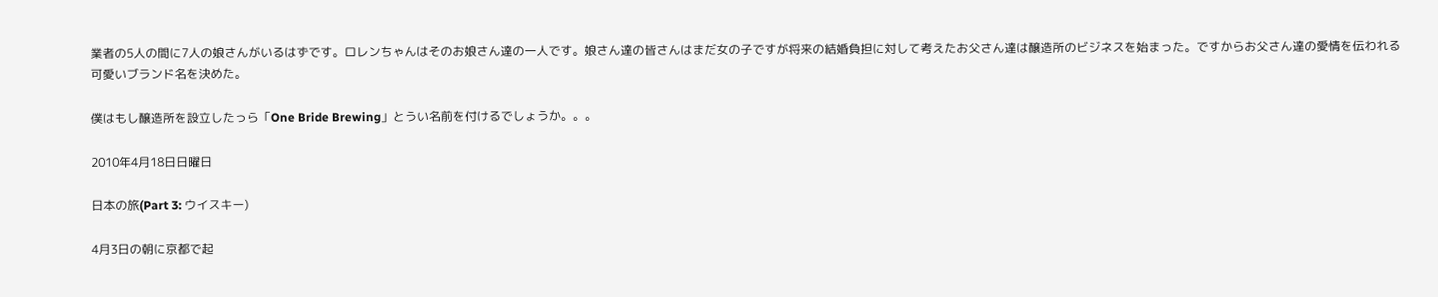業者の5人の間に7人の娘さんがいるはずです。ロレンちゃんはそのお娘さん達の一人です。娘さん達の皆さんはまだ女の子ですが将来の結婚負担に対して考えたお父さん達は醸造所のビジネスを始まった。ですからお父さん達の愛情を伝われる可愛いブランド名を決めた。

僕はもし醸造所を設立したっら「One Bride Brewing」とうい名前を付けるでしょうか。。。

2010年4月18日日曜日

日本の旅(Part 3: ウイスキー)

4月3日の朝に京都で起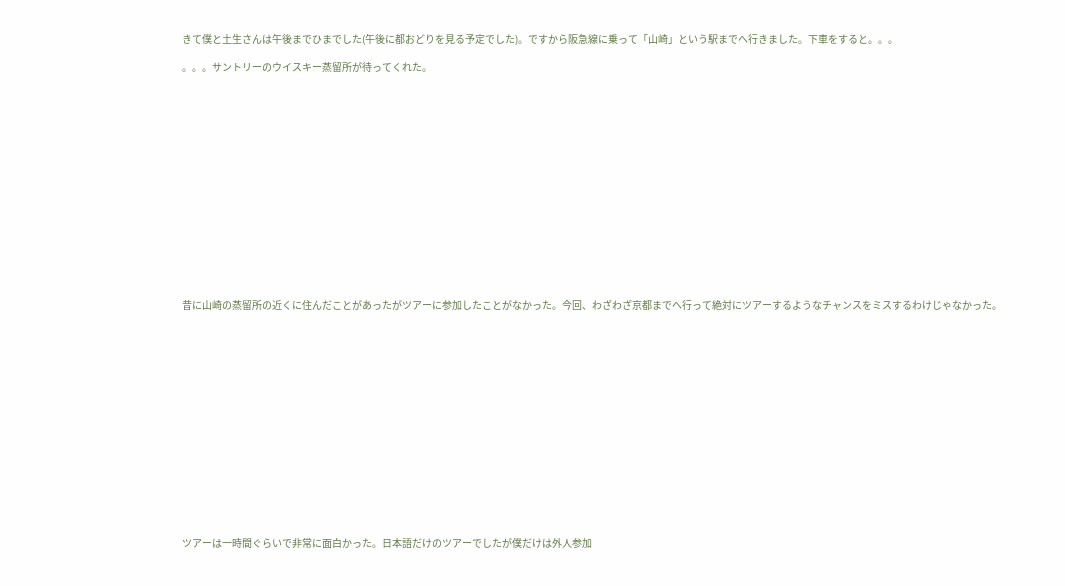きて僕と土生さんは午後までひまでした(午後に都おどりを見る予定でした)。ですから阪急線に乗って「山崎」という駅までへ行きました。下車をすると。。。

。。。サントリーのウイスキー蒸留所が待ってくれた。
















昔に山崎の蒸留所の近くに住んだことがあったがツアーに参加したことがなかった。今回、わざわざ京都までへ行って絶対にツアーするようなチャンスをミスするわけじゃなかった。
















ツアーは一時間ぐらいで非常に面白かった。日本語だけのツアーでしたが僕だけは外人参加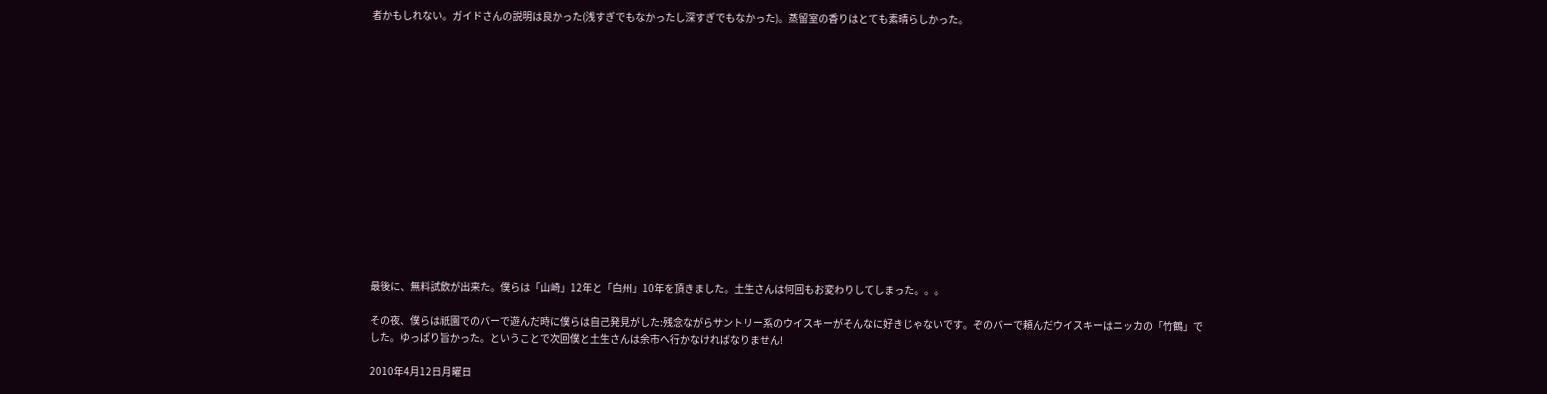者かもしれない。ガイドさんの説明は良かった(浅すぎでもなかったし深すぎでもなかった)。蒸留室の香りはとても素晴らしかった。















最後に、無料試飲が出来た。僕らは「山崎」12年と「白州」10年を頂きました。土生さんは何回もお変わりしてしまった。。。

その夜、僕らは祇園でのバーで遊んだ時に僕らは自己発見がした:残念ながらサントリー系のウイスキーがそんなに好きじゃないです。ぞのバーで頼んだウイスキーはニッカの「竹鶴」でした。ゆっぱり旨かった。ということで次回僕と土生さんは余市へ行かなければなりません!

2010年4月12日月曜日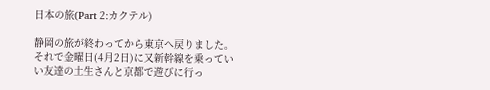日本の旅(Part 2:カクテル)

静岡の旅が終わってから東京へ戻りました。それで金曜日(4月2日)に又新幹線を乗っていい友達の土生さんと京都で遊びに行っ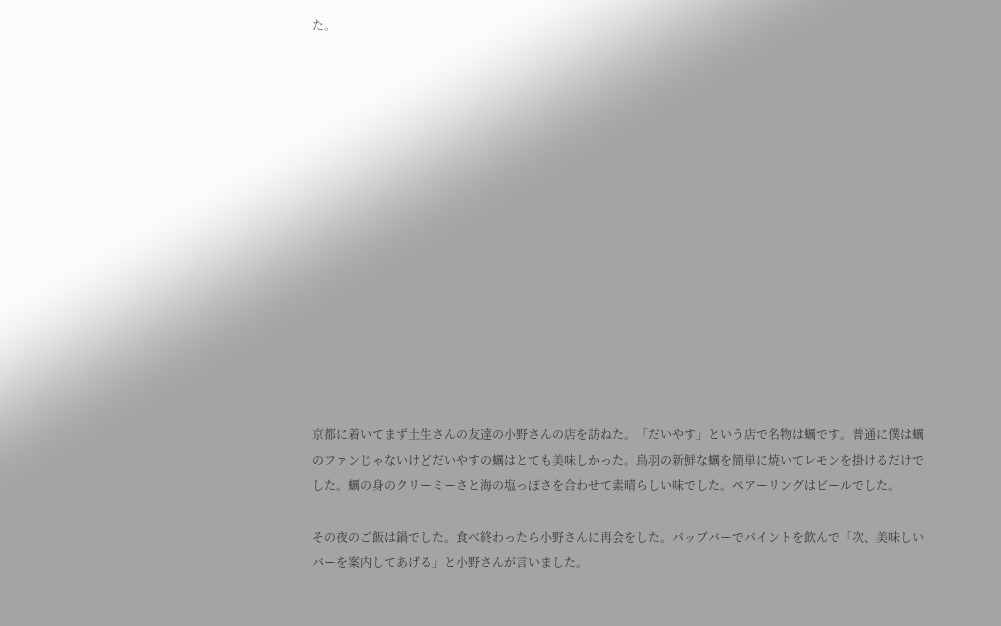た。















京都に着いてまず土生さんの友達の小野さんの店を訪ねた。「だいやす」という店で名物は蠣です。普通に僕は蠣のファンじゃないけどだいやすの蠣はとても美味しかった。鳥羽の新鮮な蠣を簡単に焼いてレモンを掛けるだけでした。蠣の身のクリーミーさと海の塩っぽさを合わせて素晴らしい味でした。ペアーリングはビールでした。

その夜のご飯は鍋でした。食べ終わったら小野さんに再会をした。パッブバーでパイントを飲んで「次、美味しいバーを案内してあげる」と小野さんが言いました。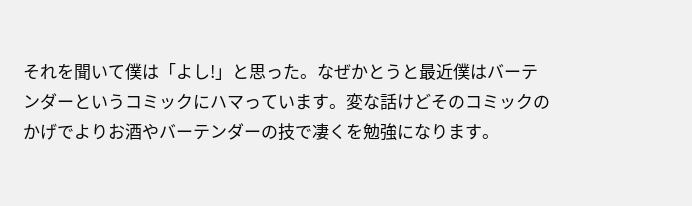それを聞いて僕は「よし!」と思った。なぜかとうと最近僕はバーテンダーというコミックにハマっています。変な話けどそのコミックのかげでよりお酒やバーテンダーの技で凄くを勉強になります。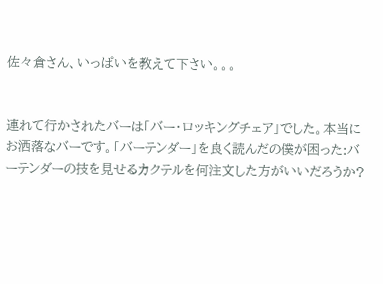佐々倉さん、いっぱいを教えて下さい。。。


連れて行かされたバーは「バー・ロッキングチェア」でした。本当にお洒落なバーです。「バーテンダー」を良く読んだの僕が困った:バーテンダーの技を見せるカクテルを何注文した方がいいだろうか?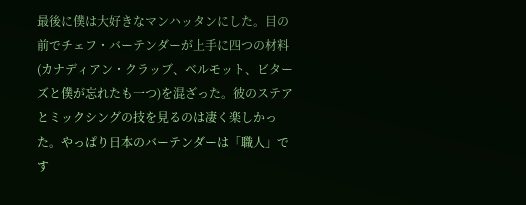最後に僕は大好きなマンハッタンにした。目の前でチェフ・バーテンダーが上手に四つの材料(カナディアン・クラッブ、ベルモット、ビターズと僕が忘れたも一つ)を混ざった。彼のステアとミックシングの技を見るのは凄く楽しかった。やっぱり日本のバーテンダーは「職人」です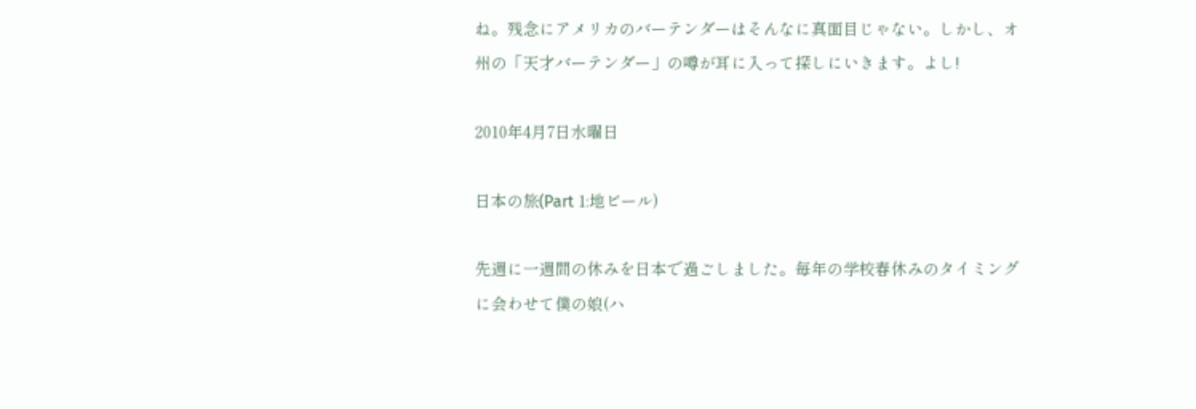ね。残念にアメリカのバーテンダーはそんなに真面目じゃない。しかし、オ州の「天才バーテンダー」の噂が耳に入って探しにいきます。よし!

2010年4月7日水曜日

日本の旅(Part 1:地ビール)

先週に一週間の休みを日本で過ごしました。毎年の学校春休みのタイミングに会わせて僕の娘(ハ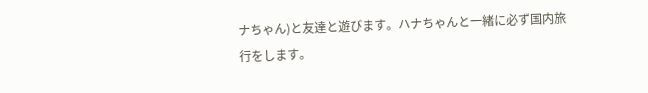ナちゃん)と友達と遊びます。ハナちゃんと一緒に必ず国内旅行をします。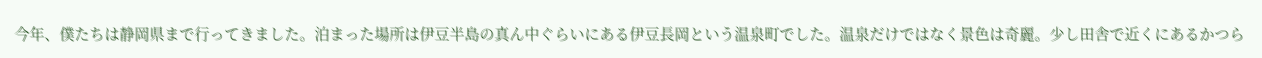今年、僕たちは静岡県まで行ってきました。泊まった場所は伊豆半島の真ん中ぐらいにある伊豆長岡という温泉町でした。温泉だけではなく景色は奇麗。少し田舎で近くにあるかつら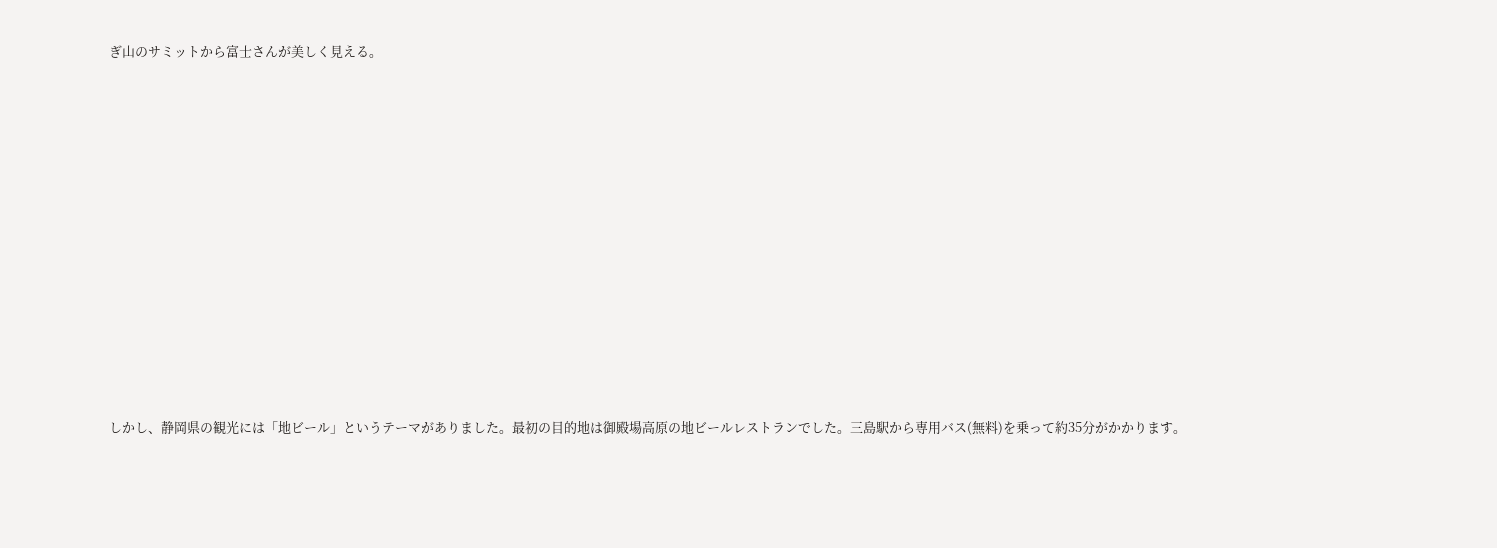ぎ山のサミットから富士さんが美しく見える。

















しかし、静岡県の観光には「地ビール」というテーマがありました。最初の目的地は御殿場高原の地ビールレストランでした。三島駅から専用バス(無料)を乗って約35分がかかります。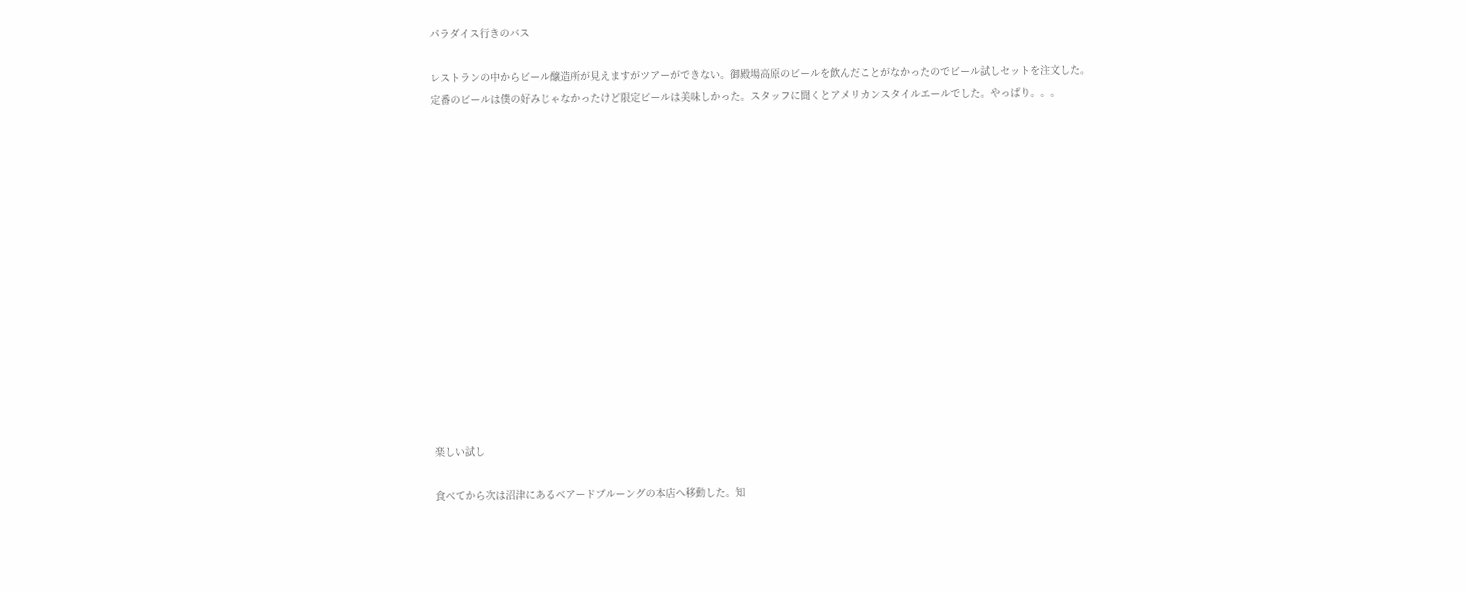パラダイス行きのバス

レストランの中からビール醸造所が見えますがツアーができない。御殿場高原のビールを飲んだことがなかったのでビール試しセットを注文した。定番のビールは僕の好みじゃなかったけど限定ビールは美味しかった。スタッフに聞くとアメリカンスタイルエールでした。やっぱり。。。















楽しい試し

食べてから次は沼津にあるベアードブルーングの本店へ移動した。知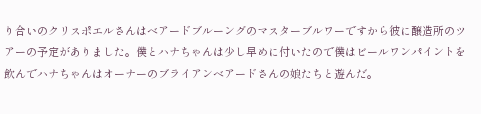り合いのクリスポエルさんはベアードブルーングのマスターブルワーですから彼に醸造所のツアーの予定がありました。僕とハナちゃんは少し早めに付いたので僕はビールワンパイントを飲んでハナちゃんはオーナーのブライアンベアードさんの娘たちと遊んだ。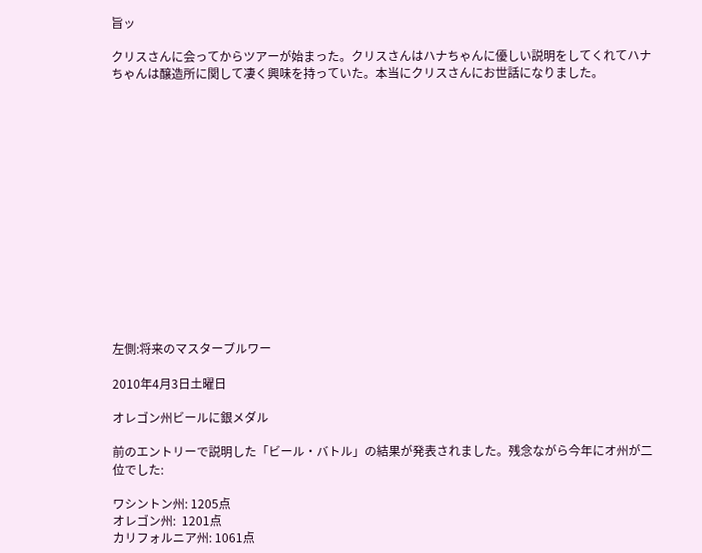旨ッ

クリスさんに会ってからツアーが始まった。クリスさんはハナちゃんに優しい説明をしてくれてハナちゃんは醸造所に関して凄く興味を持っていた。本当にクリスさんにお世話になりました。















左側:将来のマスターブルワー

2010年4月3日土曜日

オレゴン州ビールに銀メダル

前のエントリーで説明した「ビール・バトル」の結果が発表されました。残念ながら今年にオ州が二位でした:

ワシントン州: 1205点
オレゴン州:  1201点
カリフォルニア州: 1061点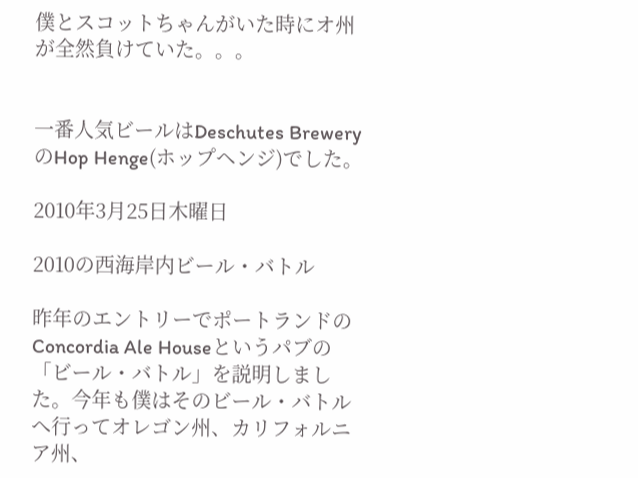僕とスコットちゃんがいた時にオ州が全然負けていた。。。


一番人気ビールはDeschutes BreweryのHop Henge(ホップヘンジ)でした。

2010年3月25日木曜日

2010の西海岸内ビール・バトル

昨年のエントリーでポートランドのConcordia Ale Houseというパブの「ビール・バトル」を説明しました。今年も僕はそのビール・バトルへ行ってオレゴン州、カリフォルニア州、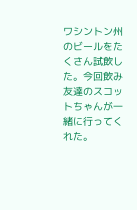ワシントン州のビールをたくさん試飲した。今回飲み友達のスコットちゃんが一緒に行ってくれた。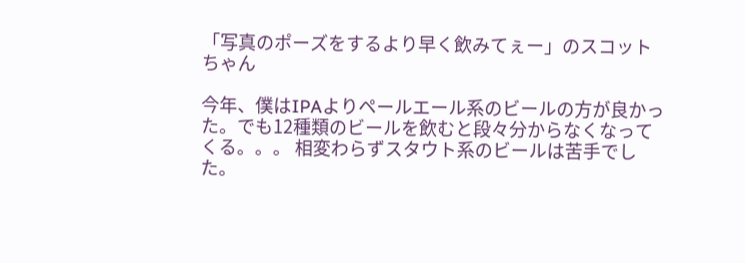「写真のポーズをするより早く飲みてぇー」のスコットちゃん

今年、僕はIPAよりペールエール系のビールの方が良かった。でも12種類のビールを飲むと段々分からなくなってくる。。。 相変わらずスタウト系のビールは苦手でした。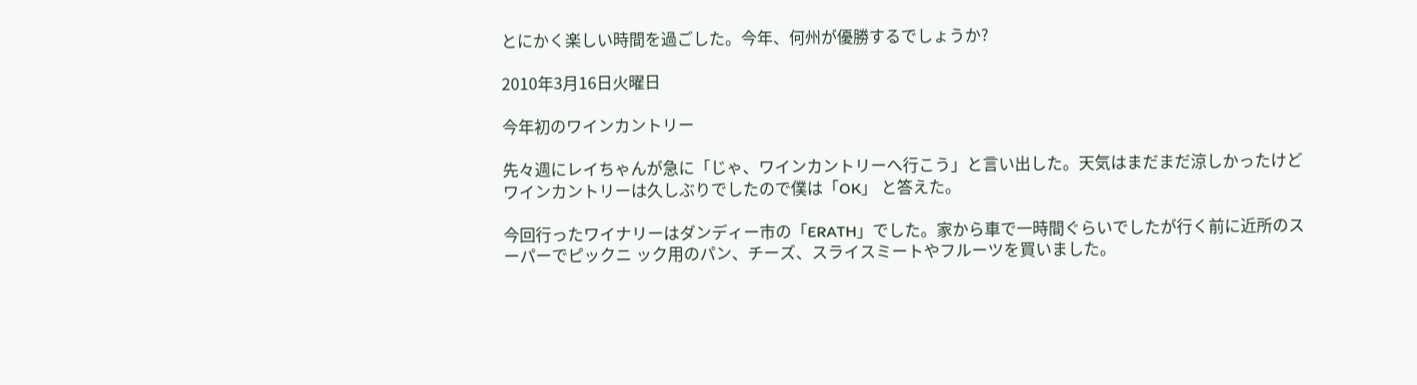とにかく楽しい時間を過ごした。今年、何州が優勝するでしょうか?

2010年3月16日火曜日

今年初のワインカントリー

先々週にレイちゃんが急に「じゃ、ワインカントリーへ行こう」と言い出した。天気はまだまだ涼しかったけどワインカントリーは久しぶりでしたので僕は「OK」 と答えた。

今回行ったワイナリーはダンディー市の「ERATH」でした。家から車で一時間ぐらいでしたが行く前に近所のスーパーでピックニ ック用のパン、チーズ、スライスミートやフルーツを買いました。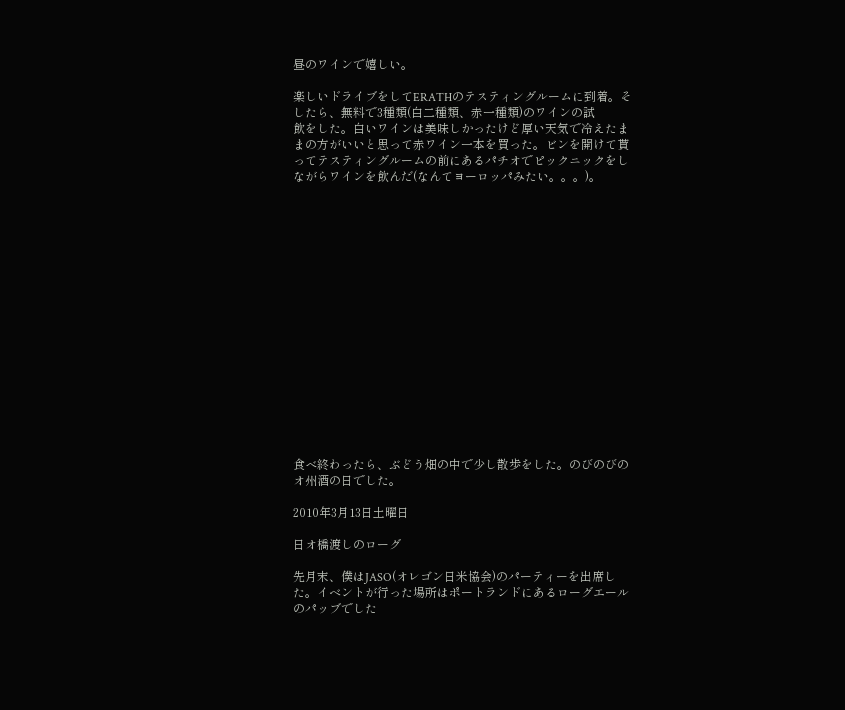昼のワインで嬉しい。

楽しいドライブをしてERATHのテスティングルームに到着。そしたら、無料で3種類(白二種類、赤一種類)のワインの試
飲をした。白いワインは美味しかったけど厚い天気で冷えたままの方がいいと思って赤ワイン一本を買った。ビンを開けて貰ってテスティングルームの前にあるパチオでピックニックをしながらワインを飲んだ(なんてヨーロッパみたい。。。)。

















食べ終わったら、ぶどう畑の中で少し散歩をした。のびのびのオ州酒の日でした。

2010年3月13日土曜日

日オ橋渡しのローグ

先月末、僕はJASO(オレゴン日米協会)のパーティーを出席した。イベントが行った場所はポートランドにあるローグエールのパッブでした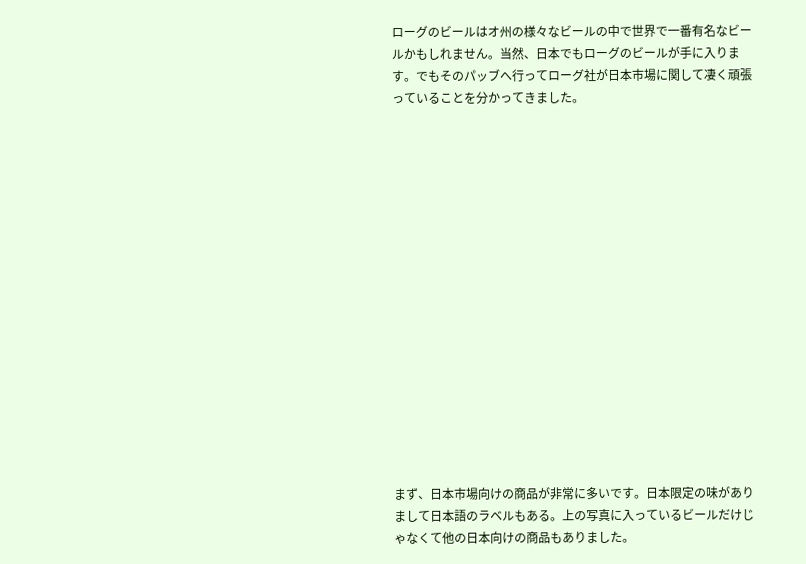ローグのビールはオ州の様々なビールの中で世界で一番有名なビールかもしれません。当然、日本でもローグのビールが手に入ります。でもそのパッブへ行ってローグ社が日本市場に関して凄く頑張っていることを分かってきました。

















まず、日本市場向けの商品が非常に多いです。日本限定の味がありまして日本語のラベルもある。上の写真に入っているビールだけじゃなくて他の日本向けの商品もありました。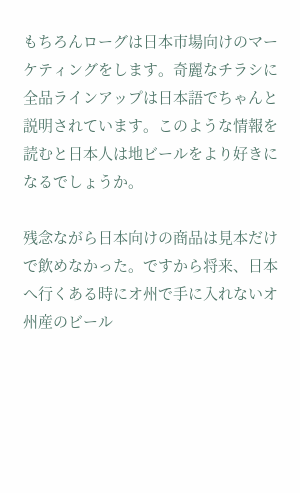もちろんローグは日本市場向けのマーケティングをします。奇麗なチラシに全品ラインアップは日本語でちゃんと説明されています。このような情報を読むと日本人は地ビールをより好きになるでしょうか。

残念ながら日本向けの商品は見本だけで飲めなかった。ですから将来、日本へ行くある時にオ州で手に入れないオ州産のビール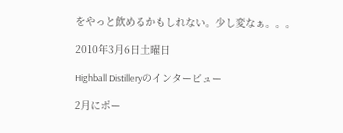をやっと飲めるかもしれない。少し変なぁ。。。

2010年3月6日土曜日

Highball Distilleryのインタービュー

2月にポー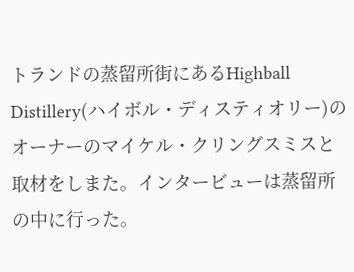トランドの蒸留所街にあるHighball Distillery(ハイボル・ディスティオリー)のオーナーのマイケル・クリングスミスと取材をしまた。インタービューは蒸留所の中に行った。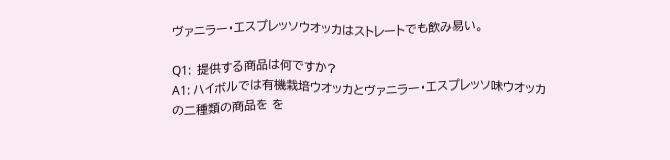ヴァニラー・エスプレッソウオッカはストレートでも飲み易い。

Q1:  提供する商品は何ですか?
A1: ハイボルでは有機栽培ウオッカとヴァニラー・エスプレッソ味ウオッカの二種類の商品を を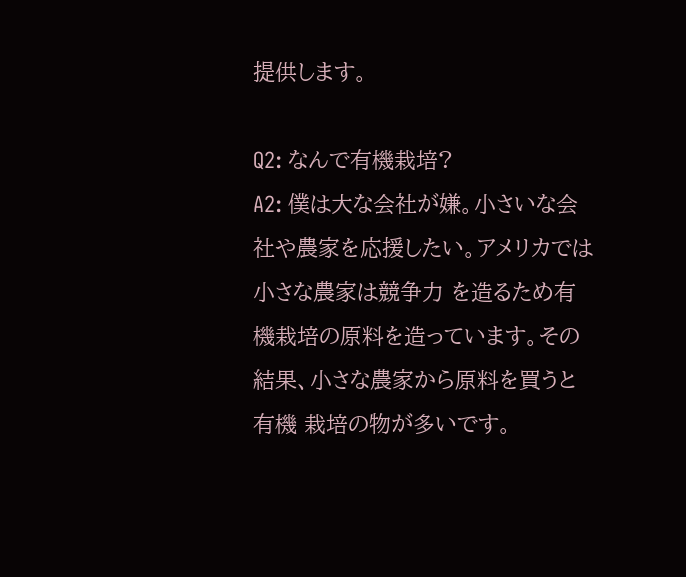提供します。

Q2: なんで有機栽培?
A2: 僕は大な会社が嫌。小さいな会社や農家を応援したい。アメリカでは小さな農家は競争力 を造るため有機栽培の原料を造っています。その結果、小さな農家から原料を買うと有機 栽培の物が多いです。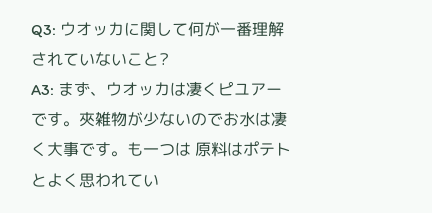Q3: ウオッカに関して何が一番理解されていないこと?
A3: まず、ウオッカは凄くピユアーです。夾雑物が少ないのでお水は凄く大事です。も一つは 原料はポテトとよく思われてい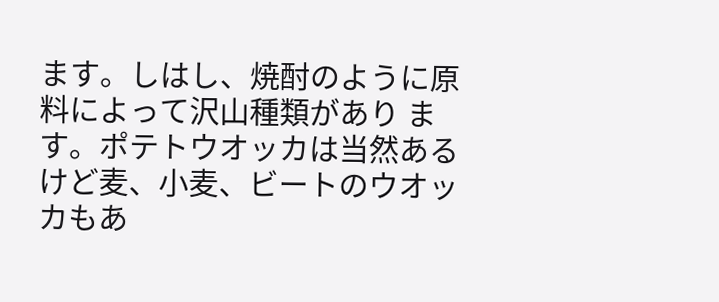ます。しはし、焼酎のように原料によって沢山種類があり ます。ポテトウオッカは当然あるけど麦、小麦、ビートのウオッカもあ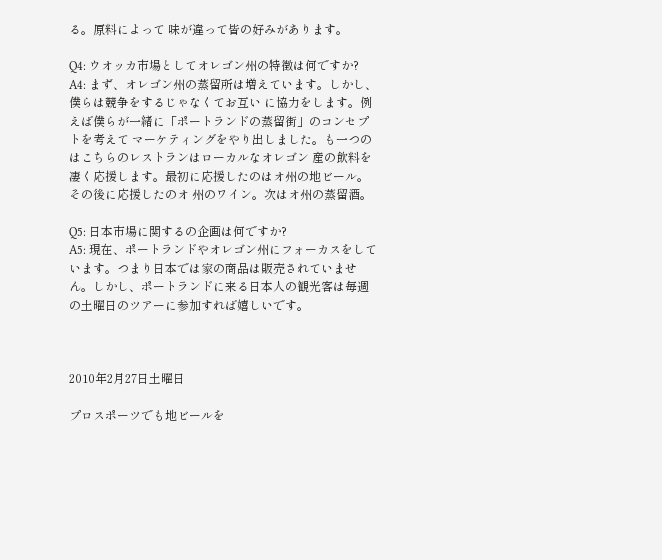る。原料によって 味が違って皆の好みがあります。

Q4: ウオッカ市場としてオレゴン州の特徴は何ですか?
A4: まず、オレゴン州の蒸留所は増えています。しかし、僕らは競争をするじゃなくてお互い に協力をします。例えば僕らが一緒に「ポートランドの蒸留街」のコンセプトを考えて マーケティングをやり出しました。も一つのはこちらのレストランはローカルなオレゴン 産の飲料を凄く応援します。最初に応援したのはオ州の地ビール。その後に応援したのオ 州のワイン。次はオ州の蒸留酒。

Q5: 日本市場に関するの企画は何ですか?
A5: 現在、ポートランドやオレゴン州にフォーカスをしています。つまり日本では家の商品は販売されていません。しかし、ポートランドに来る日本人の観光客は毎週の土曜日のツアーに参加すれば嬉しいです。



2010年2月27日土曜日

プロスポーツでも地ビールを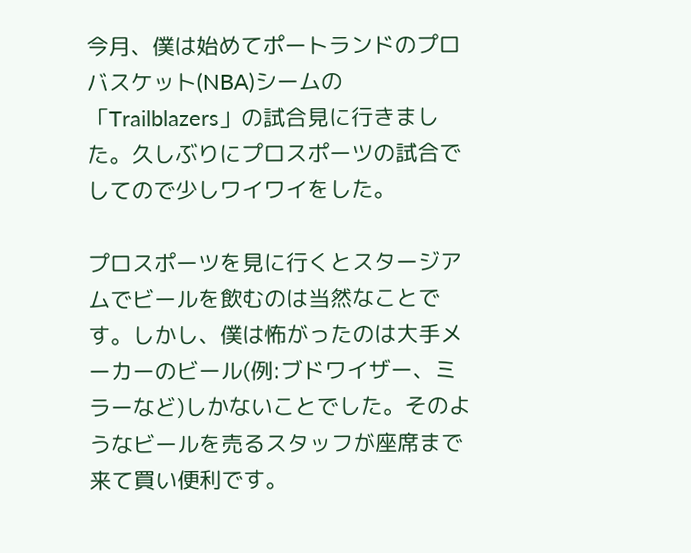今月、僕は始めてポートランドのプロバスケット(NBA)シームの「Trailblazers」の試合見に行きました。久しぶりにプロスポーツの試合でしてので少しワイワイをした。

プロスポーツを見に行くとスタージアムでビールを飲むのは当然なことです。しかし、僕は怖がったのは大手メーカーのビール(例:ブドワイザー、ミラーなど)しかないことでした。そのようなビールを売るスタッフが座席まで来て買い便利です。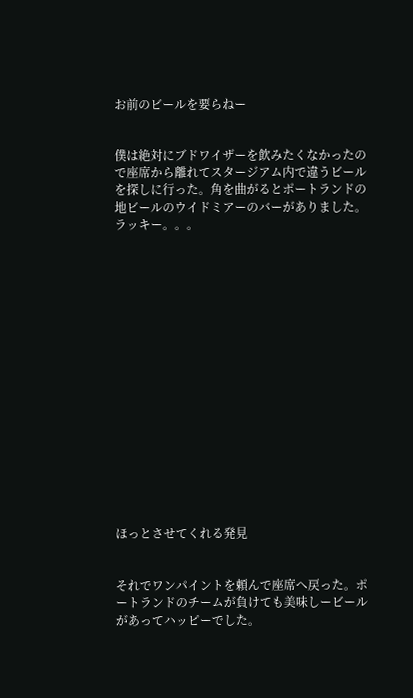お前のビールを要らねー


僕は絶対にブドワイザーを飲みたくなかったので座席から離れてスタージアム内で違うビールを探しに行った。角を曲がるとポートランドの地ビールのウイドミアーのバーがありました。ラッキー。。。

















ほっとさせてくれる発見


それでワンパイントを頼んで座席へ戻った。ポートランドのチームが負けても美味しービールがあってハッピーでした。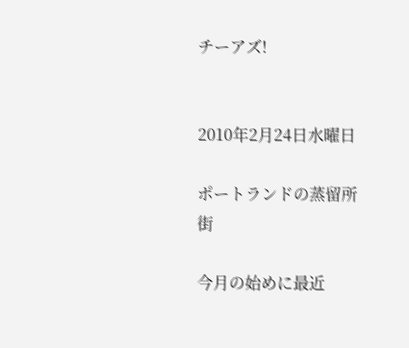チーアズ!


2010年2月24日水曜日

ポートランドの蒸留所街

今月の始めに最近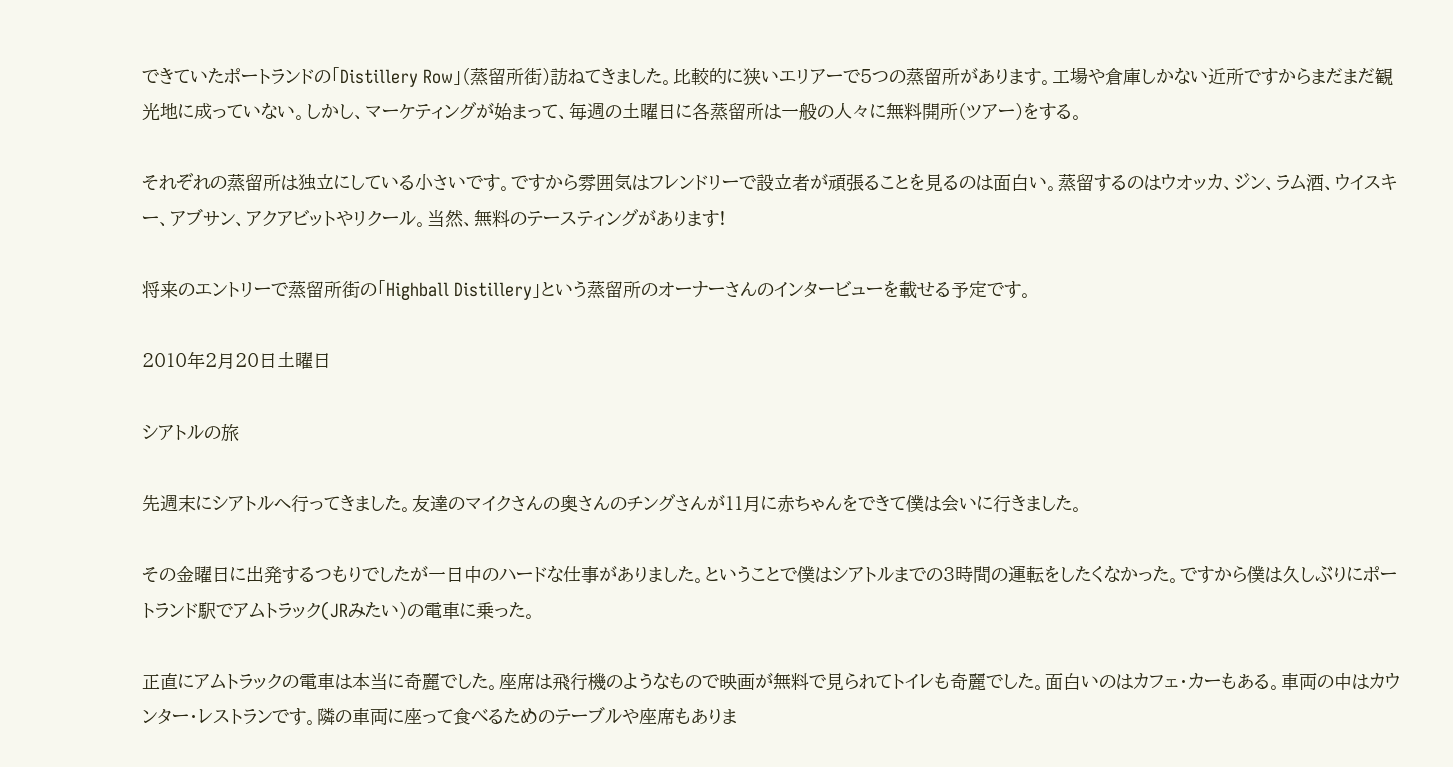できていたポートランドの「Distillery Row」(蒸留所街)訪ねてきました。比較的に狭いエリアーで5つの蒸留所があります。工場や倉庫しかない近所ですからまだまだ観光地に成っていない。しかし、マーケティングが始まって、毎週の土曜日に各蒸留所は一般の人々に無料開所(ツアー)をする。

それぞれの蒸留所は独立にしている小さいです。ですから雰囲気はフレンドリーで設立者が頑張ることを見るのは面白い。蒸留するのはウオッカ、ジン、ラム酒、ウイスキー、アブサン、アクアビットやリクール。当然、無料のテースティングがあります!

将来のエントリーで蒸留所街の「Highball Distillery」という蒸留所のオーナーさんのインタービューを載せる予定です。

2010年2月20日土曜日

シアトルの旅

先週末にシアトルへ行ってきました。友達のマイクさんの奥さんのチングさんが11月に赤ちゃんをできて僕は会いに行きました。

その金曜日に出発するつもりでしたが一日中のハードな仕事がありました。ということで僕はシアトルまでの3時間の運転をしたくなかった。ですから僕は久しぶりにポートランド駅でアムトラック(JRみたい)の電車に乗った。

正直にアムトラックの電車は本当に奇麗でした。座席は飛行機のようなもので映画が無料で見られてトイレも奇麗でした。面白いのはカフェ・カーもある。車両の中はカウンター・レストランです。隣の車両に座って食べるためのテーブルや座席もありま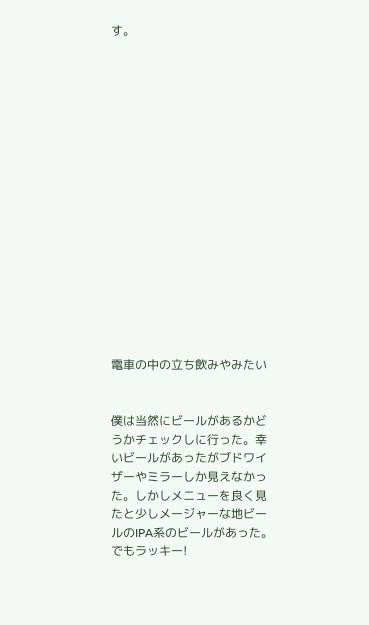す。

















電車の中の立ち飲みやみたい


僕は当然にビールがあるかどうかチェックしに行った。幸いビールがあったがブドワイザーやミラーしか見えなかった。しかしメニューを良く見たと少しメージャーな地ビールのIPA系のビールがあった。でもラッキー!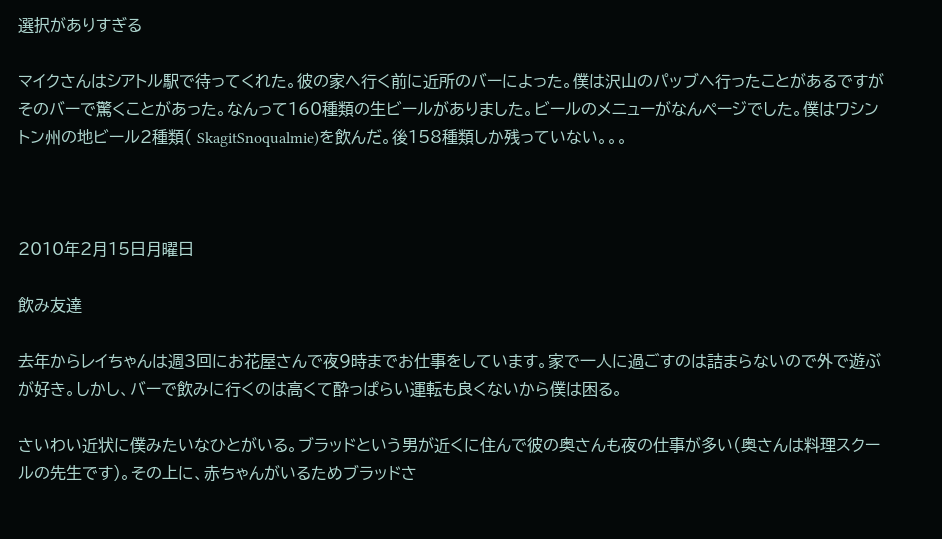選択がありすぎる

マイクさんはシアトル駅で待ってくれた。彼の家へ行く前に近所のバーによった。僕は沢山のパッブへ行ったことがあるですがそのバーで驚くことがあった。なんって160種類の生ビールがありました。ビールのメニューがなんページでした。僕はワシントン州の地ビール2種類( SkagitSnoqualmie)を飲んだ。後158種類しか残っていない。。。



2010年2月15日月曜日

飲み友達

去年からレイちゃんは週3回にお花屋さんで夜9時までお仕事をしています。家で一人に過ごすのは詰まらないので外で遊ぶが好き。しかし、バーで飲みに行くのは高くて酔っぱらい運転も良くないから僕は困る。

さいわい近状に僕みたいなひとがいる。ブラッドという男が近くに住んで彼の奥さんも夜の仕事が多い(奥さんは料理スクールの先生です)。その上に、赤ちゃんがいるためブラッドさ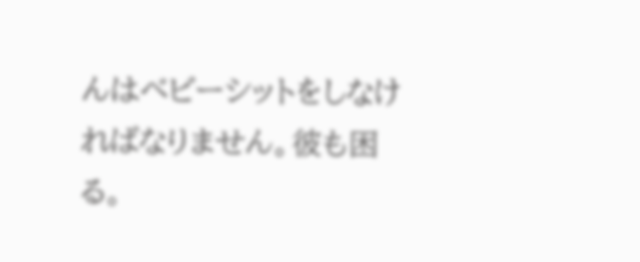んはベビーシットをしなければなりません。彼も困る。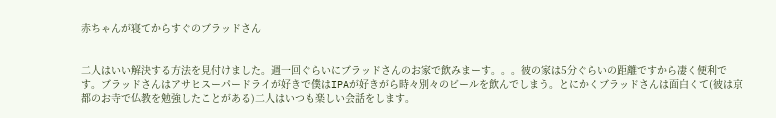赤ちゃんが寝てからすぐのブラッドさん


二人はいい解決する方法を見付けました。週一回ぐらいにブラッドさんのお家で飲みまーす。。。彼の家は5分ぐらいの距離ですから凄く便利です。ブラッドさんはアサヒスーパードライが好きで僕はIPAが好きがら時々別々のビールを飲んでしまう。とにかくブラッドさんは面白くて(彼は京都のお寺で仏教を勉強したことがある)二人はいつも楽しい会話をします。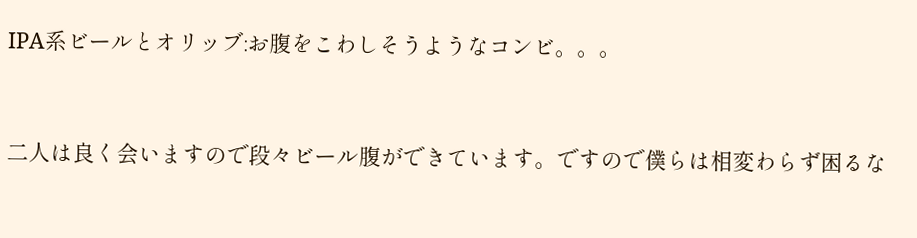IPA系ビールとオリッブ:お腹をこわしそうようなコンビ。。。


二人は良く会いますので段々ビール腹ができています。ですので僕らは相変わらず困るな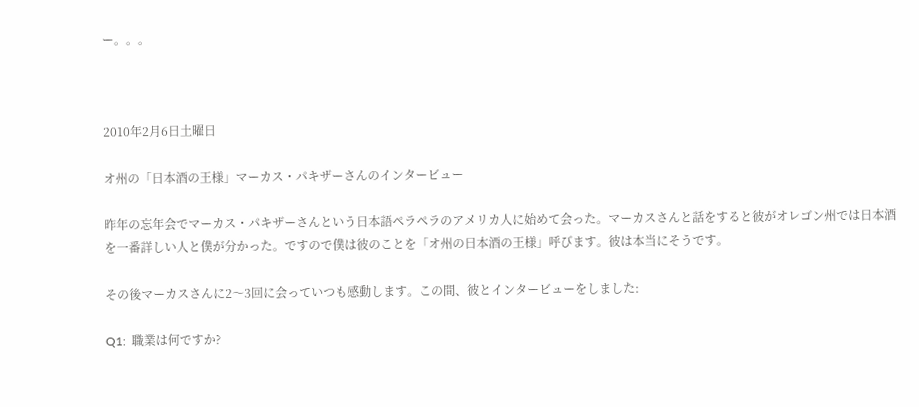ー。。。



2010年2月6日土曜日

オ州の「日本酒の王様」マーカス・パキザーさんのインタービュー

昨年の忘年会でマーカス・パキザーさんという日本語ペラペラのアメリカ人に始めて会った。マーカスさんと話をすると彼がオレゴン州では日本酒を一番詳しい人と僕が分かった。ですので僕は彼のことを「オ州の日本酒の王様」呼びます。彼は本当にそうです。

その後マーカスさんに2〜3回に会っていつも感動します。この間、彼とインタービューをしました:

Q1:  職業は何ですか?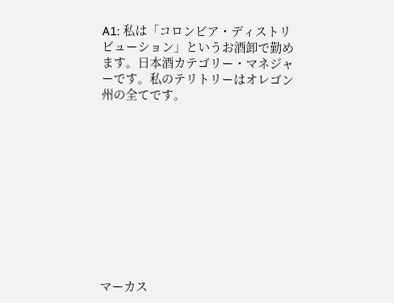A1: 私は「コロンビア・ディストリビューション」というお酒卸で勤めます。日本酒カテゴリー・マネジャーです。私のテリトリーはオレゴン州の全てです。











マーカス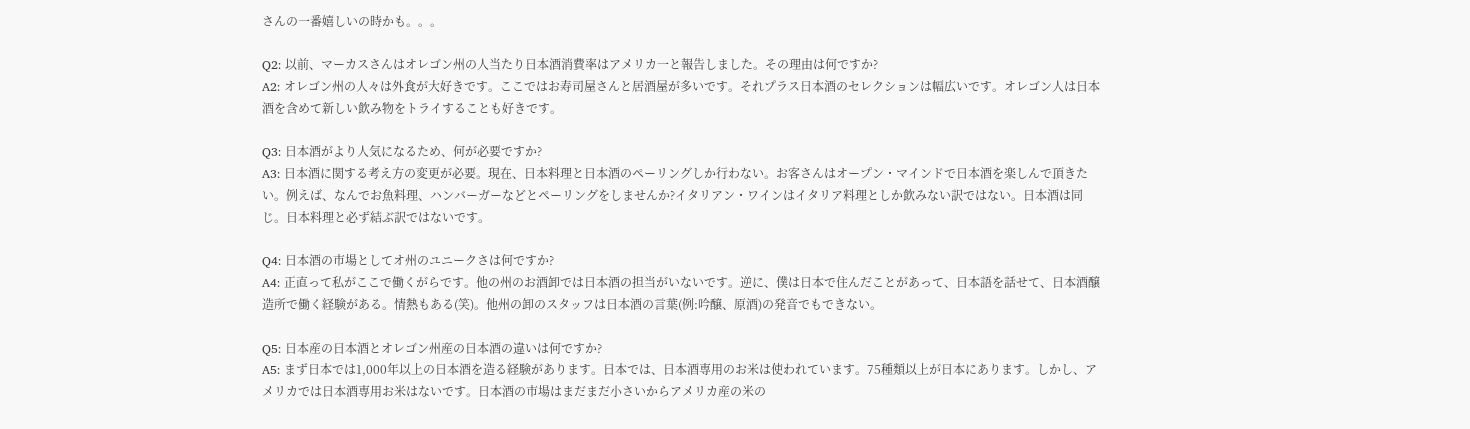さんの一番嬉しいの時かも。。。

Q2: 以前、マーカスさんはオレゴン州の人当たり日本酒消費率はアメリカ一と報告しました。その理由は何ですか?
A2: オレゴン州の人々は外食が大好きです。ここではお寿司屋さんと居酒屋が多いです。それプラス日本酒のセレクションは幅広いです。オレゴン人は日本酒を含めて新しい飲み物をトライすることも好きです。

Q3: 日本酒がより人気になるため、何が必要ですか?
A3: 日本酒に関する考え方の変更が必要。現在、日本料理と日本酒のペーリングしか行わない。お客さんはオープン・マインドで日本酒を楽しんで頂きたい。例えば、なんでお魚料理、ハンバーガーなどとペーリングをしませんか?イタリアン・ワインはイタリア料理としか飲みない訳ではない。日本酒は同じ。日本料理と必ず結ぶ訳ではないです。

Q4: 日本酒の市場としてオ州のユニークさは何ですか?
A4: 正直って私がここで働くがらです。他の州のお酒卸では日本酒の担当がいないです。逆に、僕は日本で住んだことがあって、日本語を話せて、日本酒醸造所で働く経験がある。情熱もある(笑)。他州の卸のスタッフは日本酒の言葉(例:吟醸、原酒)の発音でもできない。

Q5: 日本産の日本酒とオレゴン州産の日本酒の違いは何ですか?
A5: まず日本では1,000年以上の日本酒を造る経験があります。日本では、日本酒専用のお米は使われています。75種類以上が日本にあります。しかし、アメリカでは日本酒専用お米はないです。日本酒の市場はまだまだ小さいからアメリカ産の米の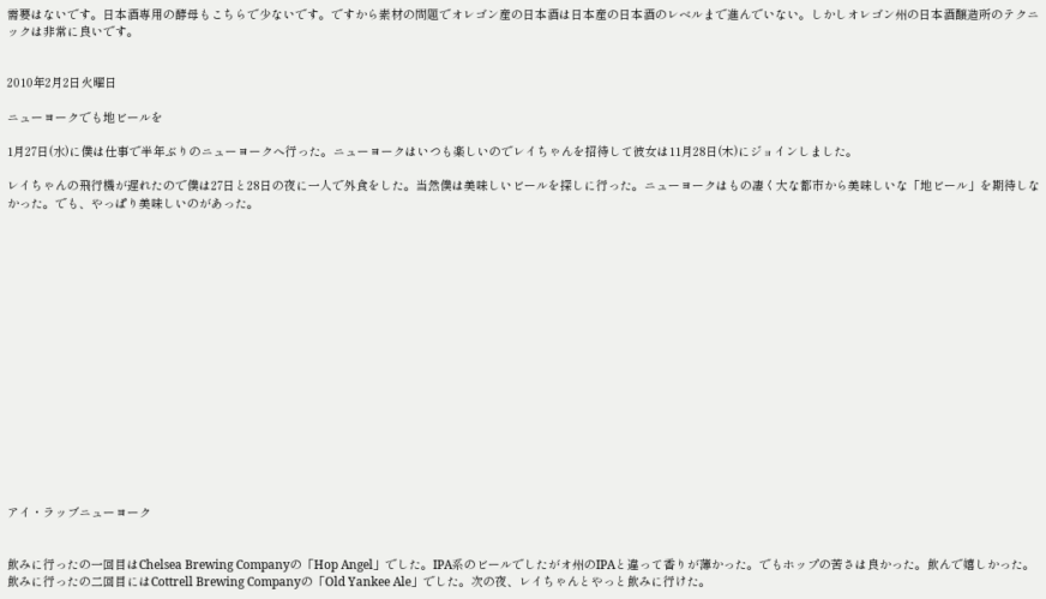需要はないです。日本酒専用の酵母もこちらで少ないです。ですから素材の問題でオレゴン産の日本酒は日本産の日本酒のレベルまで進んでいない。しかしオレゴン州の日本酒醸造所のテクニックは非常に良いです。


2010年2月2日火曜日

ニューヨークでも地ビールを

1月27日(水)に僕は仕事で半年ぶりのニューヨークへ行った。ニューヨークはいつも楽しいのでレイちゃんを招待して彼女は11月28日(木)にジョインしました。

レイちゃんの飛行機が遅れたので僕は27日と28日の夜に一人で外食をした。当然僕は美味しいビールを探しに行った。ニューヨークはもの凄く大な都市から美味しいな「地ビール」を期待しなかった。でも、やっぱり美味しいのがあった。

















アイ・ラッブニューヨーク


飲みに行ったの一回目はChelsea Brewing Companyの「Hop Angel」でした。IPA系のビールでしたがオ州のIPAと違って香りが薄かった。でもホップの苦さは良かった。飲んで嬉しかった。飲みに行ったの二回目にはCottrell Brewing Companyの「Old Yankee Ale」でした。次の夜、レイちゃんとやっと飲みに行けた。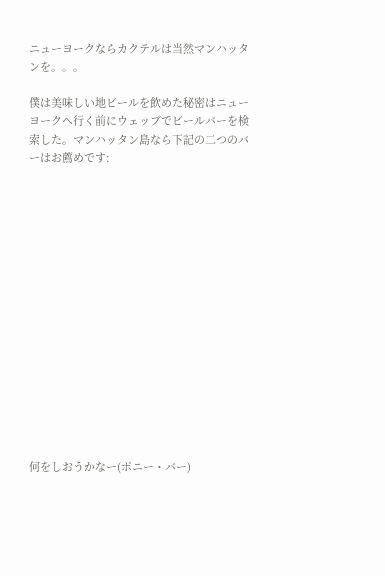ニューヨークならカクテルは当然マンハッタンを。。。

僕は美味しい地ビールを飲めた秘密はニューヨークへ行く前にウェッブでビールバーを検索した。マンハッタン島なら下記の二つのバーはお薦めです:
















何をしおうかなー(ポニー・バー)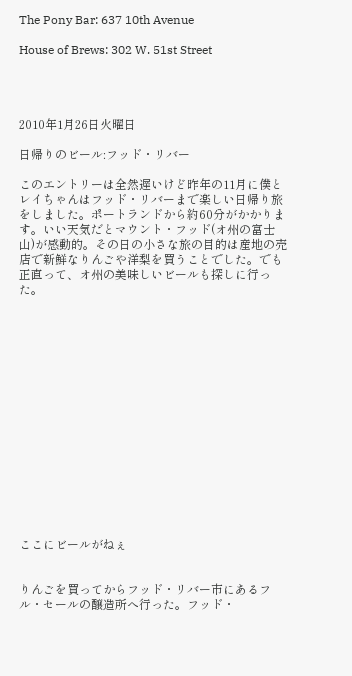The Pony Bar: 637 10th Avenue

House of Brews: 302 W. 51st Street




2010年1月26日火曜日

日帰りのビール:フッド・リバー

このエントリーは全然遅いけど昨年の11月に僕とレイちゃんはフッド・リバーまで楽しい日帰り旅をしました。ポートランドから約60分がかかります。いい天気だとマウント・フッド(オ州の富士山)が感動的。その日の小さな旅の目的は産地の売店で新鮮なりんごや洋梨を買うことでした。でも正直って、オ州の美味しいビールも探しに行った。
















ここにビールがねぇ


りんごを買ってからフッド・リバー市にあるフル・セールの醸造所へ行った。フッド・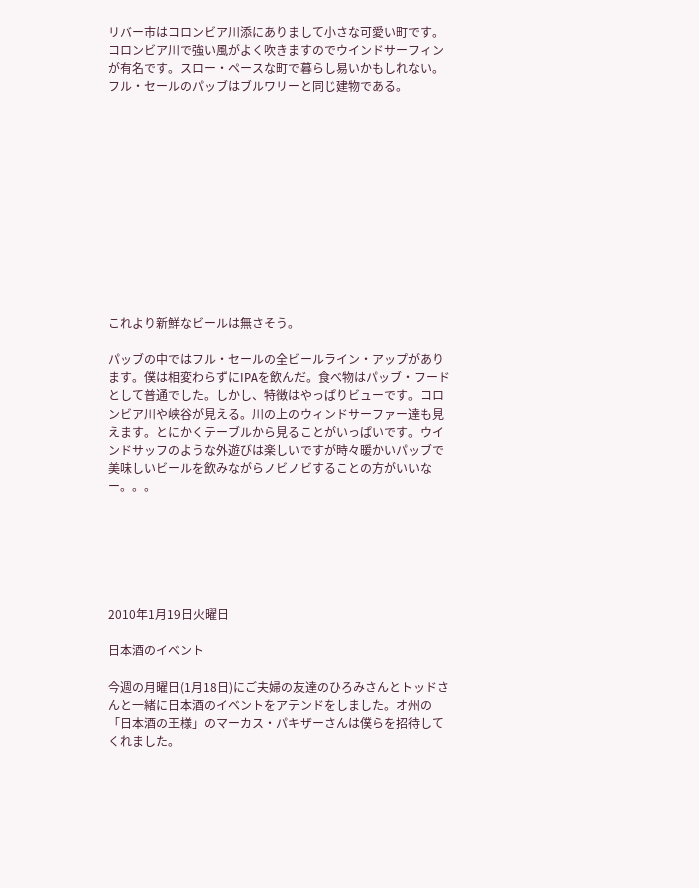リバー市はコロンビア川添にありまして小さな可愛い町です。コロンビア川で強い風がよく吹きますのでウインドサーフィンが有名です。スロー・ペースな町で暮らし易いかもしれない。フル・セールのパッブはブルワリーと同じ建物である。












これより新鮮なビールは無さそう。

パッブの中ではフル・セールの全ビールライン・アップがあります。僕は相変わらずにIPAを飲んだ。食べ物はパッブ・フードとして普通でした。しかし、特徴はやっぱりビューです。コロンビア川や峡谷が見える。川の上のウィンドサーファー達も見えます。とにかくテーブルから見ることがいっぱいです。ウインドサッフのような外遊びは楽しいですが時々暖かいパッブで美味しいビールを飲みながらノビノビすることの方がいいなー。。。






2010年1月19日火曜日

日本酒のイベント

今週の月曜日(1月18日)にご夫婦の友達のひろみさんとトッドさんと一緒に日本酒のイベントをアテンドをしました。オ州の「日本酒の王様」のマーカス・パキザーさんは僕らを招待してくれました。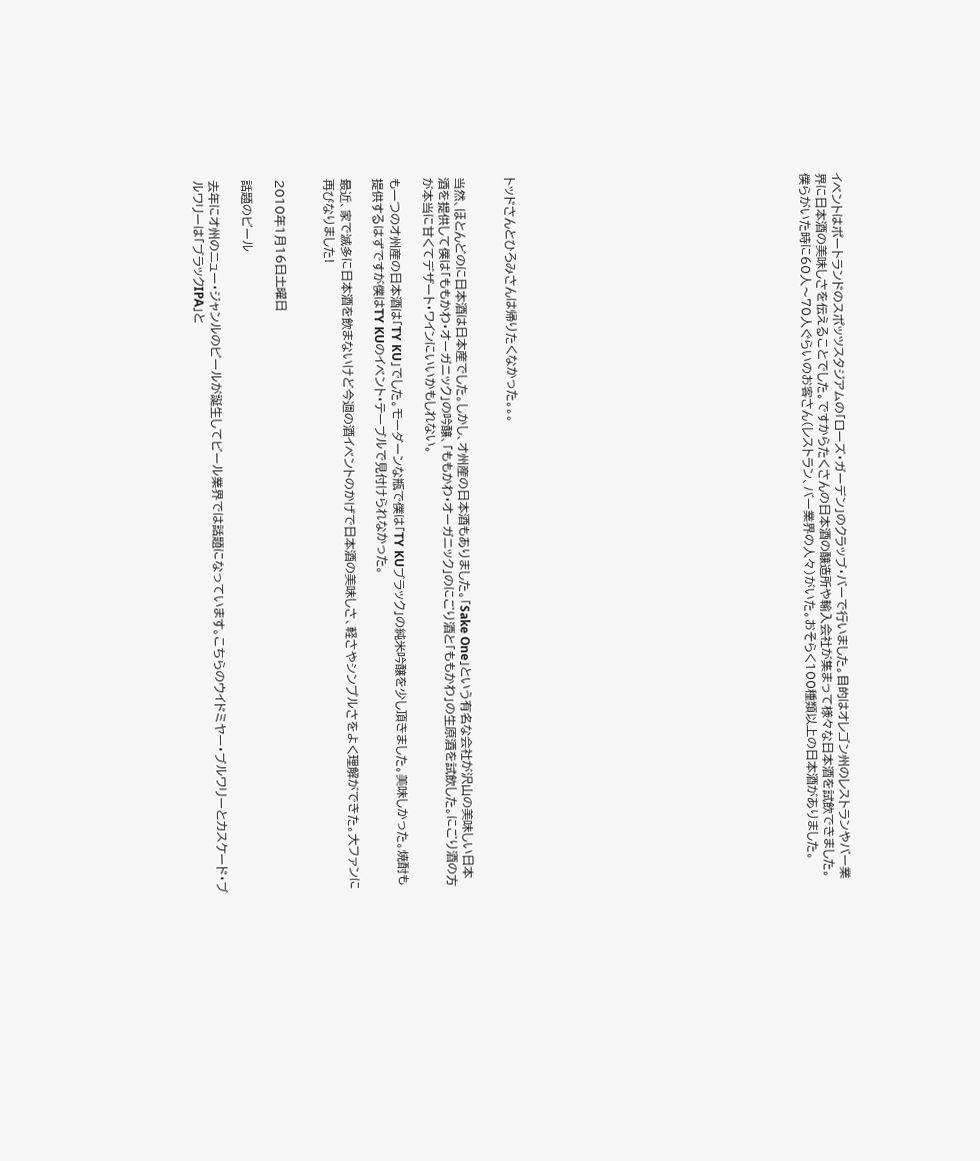イベントはポートランドのスポッツスタジアムの「ローズ・ガーデン」のクラッブ・バーで行いました。目的はオレゴン州のレストランやバー業界に日本酒の美味しさを伝えることでした。ですからたくさんの日本酒の醸造所や輸入会社が集まって様々な日本酒を試飲できました。僕らがいた時に60人〜70人ぐらいのお客さん(レストラン、バー業界の人々)がいた。おそらく100種類以上の日本酒がありました。

















トッドさんとひろみさんは帰りたくなかった。。。


当然、ほとんどのに日本酒は日本産でした。しかし、オ州産の日本酒もありました。「Sake One」という有名な会社が沢山の美味しい日本酒を提供して僕は「ももかわ・オーガニック」の吟醸、「ももかわ・オーガニック」のにごり酒と「ももかわ」の生原酒を試飲した。にごり酒の方が本当に甘くてデザート・ワインにいいかもしれない。

も一つのオ州産の日本酒は「TY KU」でした。モーダーンな瓶で僕は「TY KUブラック」の純米吟醸を少し頂きました。美味しかった。焼酎も提供するはずですが僕はTY KUのイベント・テーブルで見付けられなかった。

最近、家で滅多に日本酒を飲まないけど今週の酒イベントのかげで日本酒の美味しさ、軽さやシンプルさをよく理解ができた。大ファンに再びなりました!


2010年1月16日土曜日

話題のビール

去年にオ州のニュー・ジャンルのビールが誕生してビール業界では話題になっています。こちらのウイドミヤー・ブルワリーとカスケード・ブルワリーは「ブラックIPA」と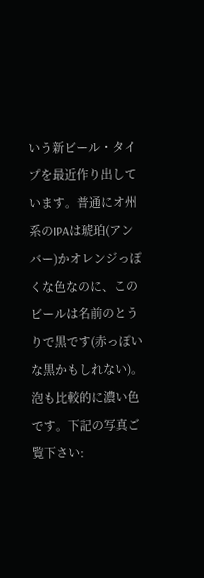いう新ビール・タイプを最近作り出しています。普通にオ州系のIPAは琥珀(アンバー)かオレンジっぽくな色なのに、このビールは名前のとうりで黒です(赤っぽいな黒かもしれない)。泡も比較的に濃い色です。下記の写真ご覧下さい: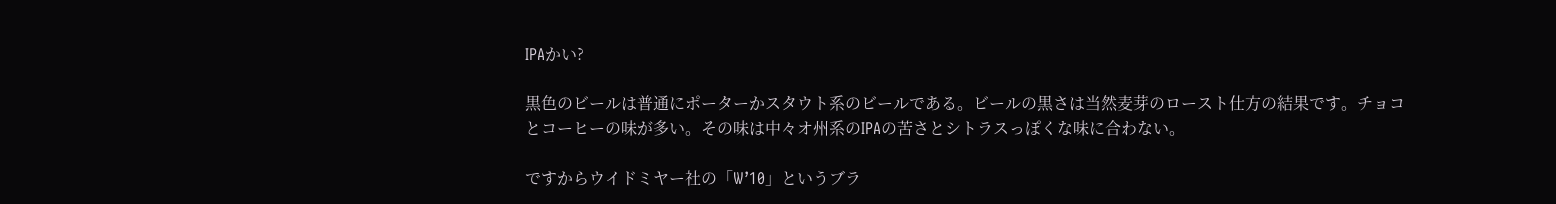IPAかい?

黒色のビールは普通にポーターかスタウト系のビールである。ビールの黒さは当然麦芽のロースト仕方の結果です。チョコとコーヒーの味が多い。その味は中々オ州系のIPAの苦さとシトラスっぽくな味に合わない。

ですからウイドミヤー社の「W’10」というブラ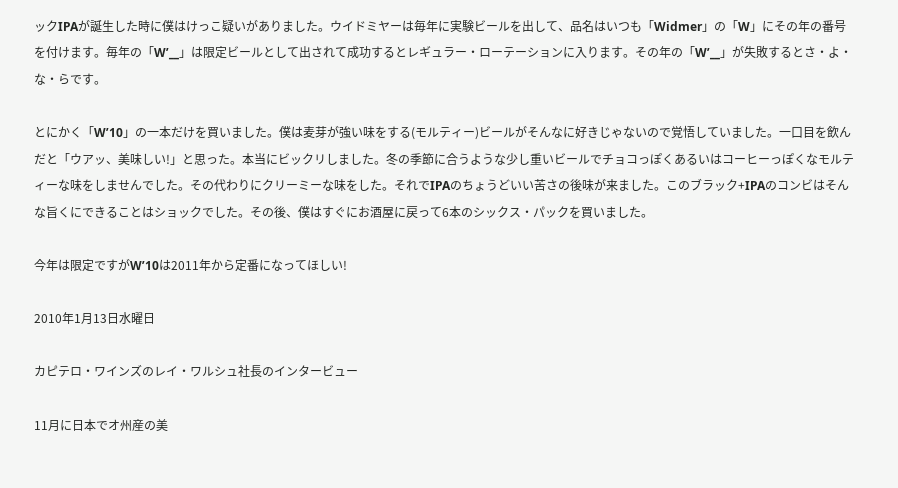ックIPAが誕生した時に僕はけっこ疑いがありました。ウイドミヤーは毎年に実験ビールを出して、品名はいつも「Widmer」の「W」にその年の番号を付けます。毎年の「W’__」は限定ビールとして出されて成功するとレギュラー・ローテーションに入ります。その年の「W’__」が失敗するとさ・よ・な・らです。

とにかく「W’10」の一本だけを買いました。僕は麦芽が強い味をする(モルティー)ビールがそんなに好きじゃないので覚悟していました。一口目を飲んだと「ウアッ、美味しい!」と思った。本当にビックリしました。冬の季節に合うような少し重いビールでチョコっぽくあるいはコーヒーっぽくなモルティーな味をしませんでした。その代わりにクリーミーな味をした。それでIPAのちょうどいい苦さの後味が来ました。このブラック+IPAのコンビはそんな旨くにできることはショックでした。その後、僕はすぐにお酒屋に戻って6本のシックス・パックを買いました。

今年は限定ですがW’10は2011年から定番になってほしい!

2010年1月13日水曜日

カピテロ・ワインズのレイ・ワルシュ社長のインタービュー

11月に日本でオ州産の美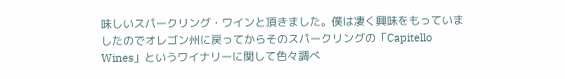味しいスパークリング・ワインと頂きました。僕は凄く興味をもっていましたのでオレゴン州に戻ってからそのスパークリングの「Capitello Wines」というワイナリーに関して色々調べ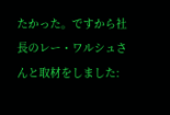たかった。ですから社長のレー・ワルシュさんと取材をしました: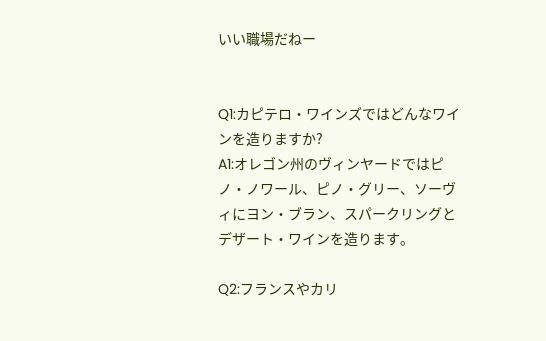いい職場だねー


Q1:カピテロ・ワインズではどんなワインを造りますか?
A1:オレゴン州のヴィンヤードではピノ・ノワール、ピノ・グリー、ソーヴィにヨン・ブラン、スパークリングとデザート・ワインを造ります。

Q2:フランスやカリ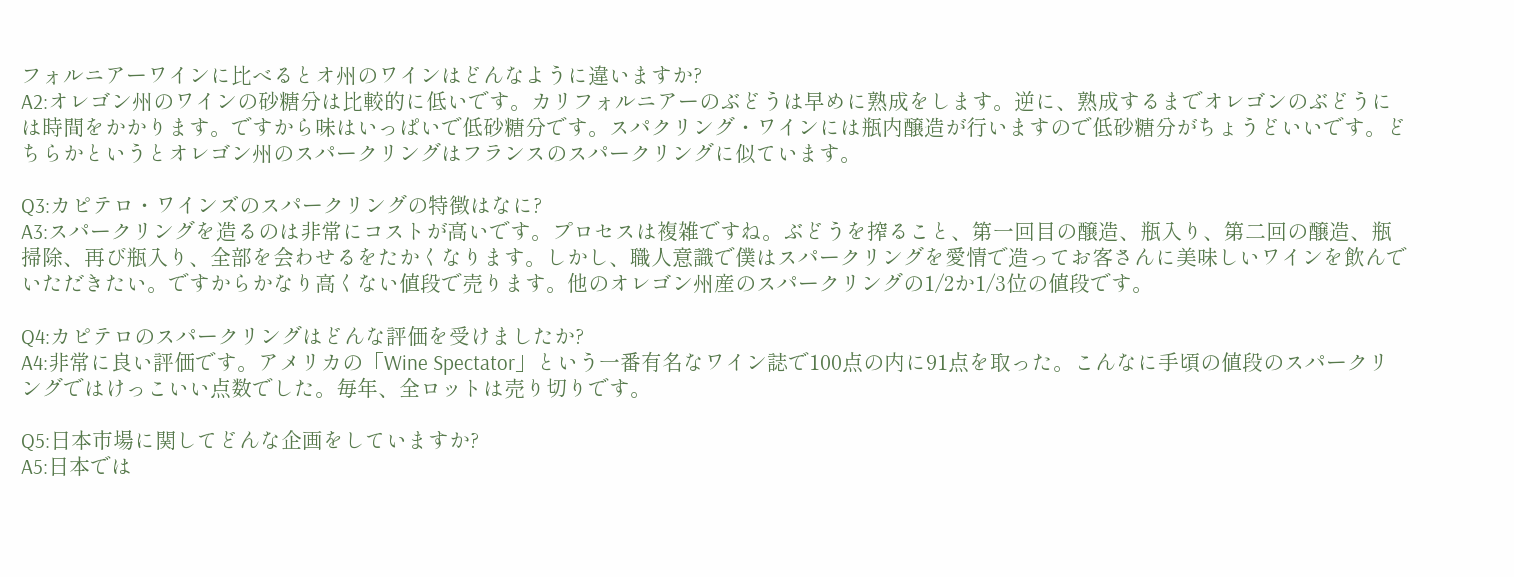フォルニアーワインに比べるとオ州のワインはどんなように違いますか?
A2:オレゴン州のワインの砂糖分は比較的に低いです。カリフォルニアーのぶどうは早めに熟成をします。逆に、熟成するまでオレゴンのぶどうには時間をかかります。ですから味はいっぱいで低砂糖分です。スパクリング・ワインには瓶内醸造が行いますので低砂糖分がちょうどいいです。どちらかというとオレゴン州のスパークリングはフランスのスパークリングに似ています。

Q3:カピテロ・ワインズのスパークリングの特徴はなに?
A3:スパークリングを造るのは非常にコストが高いです。プロセスは複雑ですね。ぶどうを搾ること、第一回目の醸造、瓶入り、第二回の醸造、瓶掃除、再び瓶入り、全部を会わせるをたかくなります。しかし、職人意識で僕はスパークリングを愛情で造ってお客さんに美味しいワインを飲んでいただきたい。ですからかなり高くない値段で売ります。他のオレゴン州産のスパークリングの1/2か1/3位の値段です。

Q4:カピテロのスパークリングはどんな評価を受けましたか?
A4:非常に良い評価です。アメリカの「Wine Spectator」という一番有名なワイン誌で100点の内に91点を取った。こんなに手頃の値段のスパークリングではけっこいい点数でした。毎年、全ロットは売り切りです。

Q5:日本市場に関してどんな企画をしていますか?
A5:日本では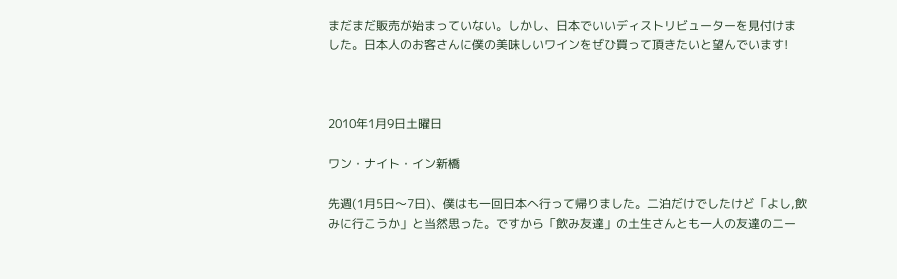まだまだ販売が始まっていない。しかし、日本でいいディストリビューターを見付けました。日本人のお客さんに僕の美味しいワインをぜひ買って頂きたいと望んでいます!



2010年1月9日土曜日

ワン・ナイト・イン新橋

先週(1月5日〜7日)、僕はも一回日本へ行って帰りました。二泊だけでしたけど「よし,飲みに行こうか」と当然思った。ですから「飲み友達」の土生さんとも一人の友達のニー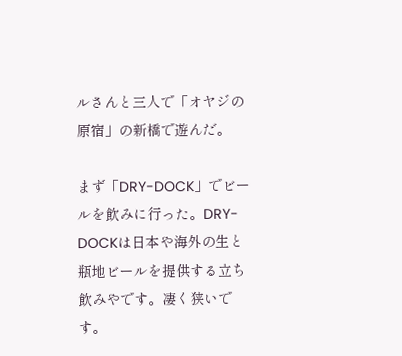ルさんと三人で「オヤジの原宿」の新橋で遊んだ。

まず「DRY-DOCK」でビールを飲みに行った。DRY-DOCKは日本や海外の生と瓶地ビールを提供する立ち飲みやです。凄く狭いです。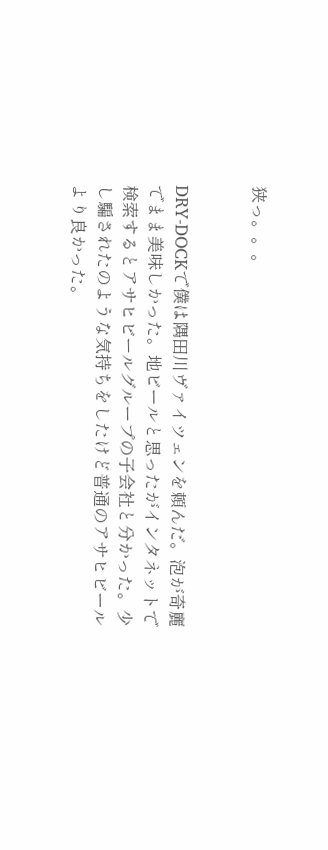狭っ。。。


DRY-DOCKで僕は隅田川ヴァイツェンを頼んだ。泡が奇麗でまま美味しかった。地ビールと思ったがインタネットで検索するとアサヒビールグループの子会社と分かった。少し騙されたのような気持ちをしたけど普通のアサヒビールより良かった。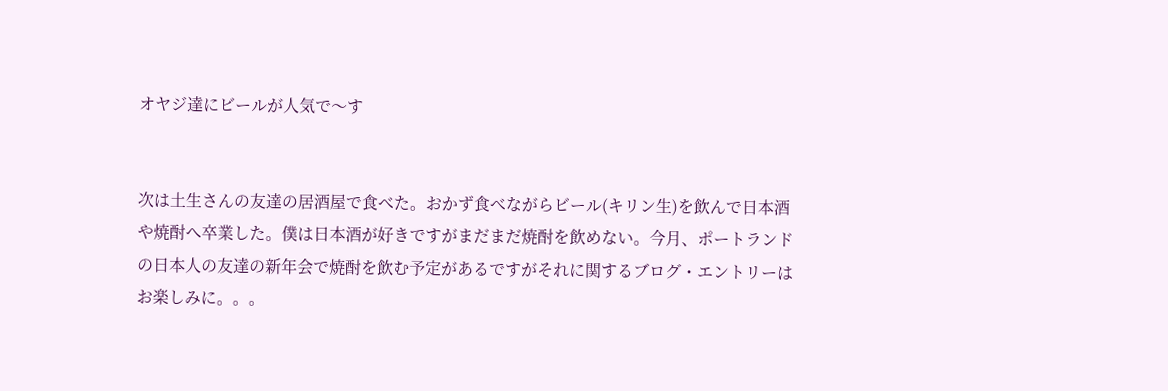オヤジ達にビールが人気で〜す


次は土生さんの友達の居酒屋で食べた。おかず食べながらビール(キリン生)を飲んで日本酒や焼酎へ卒業した。僕は日本酒が好きですがまだまだ焼酎を飲めない。今月、ポートランドの日本人の友達の新年会で焼酎を飲む予定があるですがそれに関するブログ・エントリーはお楽しみに。。。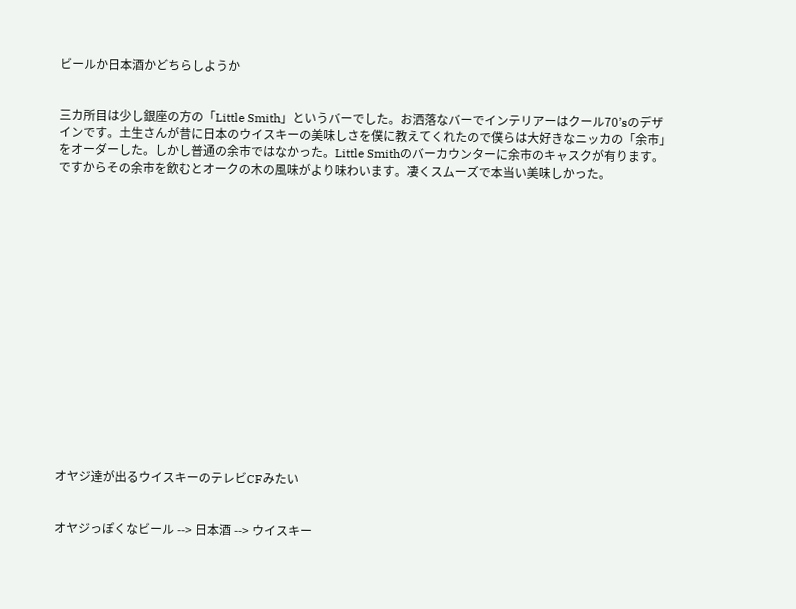ビールか日本酒かどちらしようか


三カ所目は少し銀座の方の「Little Smith」というバーでした。お洒落なバーでインテリアーはクール70’sのデザインです。土生さんが昔に日本のウイスキーの美味しさを僕に教えてくれたので僕らは大好きなニッカの「余市」をオーダーした。しかし普通の余市ではなかった。Little Smithのバーカウンターに余市のキャスクが有ります。ですからその余市を飲むとオークの木の風味がより味わいます。凄くスムーズで本当い美味しかった。

















オヤジ達が出るウイスキーのテレビCFみたい


オヤジっぽくなビール --> 日本酒 --> ウイスキー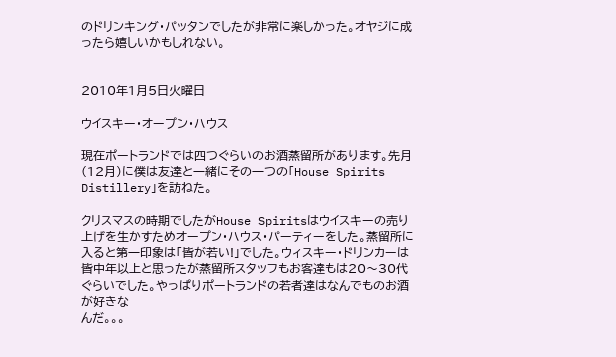のドリンキング・パッタンでしたが非常に楽しかった。オヤジに成ったら嬉しいかもしれない。


2010年1月5日火曜日

ウイスキー・オープン・ハウス

現在ポートランドでは四つぐらいのお酒蒸留所があります。先月(12月)に僕は友達と一緒にその一つの「House Spirits Distillery」を訪ねた。

クリスマスの時期でしたがHouse Spiritsはウイスキーの売り上げを生かすためオープン・ハウス・パーティーをした。蒸留所に入ると第一印象は「皆が若い!」でした。ウィスキー・ドリンカーは皆中年以上と思ったが蒸留所スタッフもお客達もは20〜30代ぐらいでした。やっぱりポートランドの若者達はなんでものお酒が好きな
んだ。。。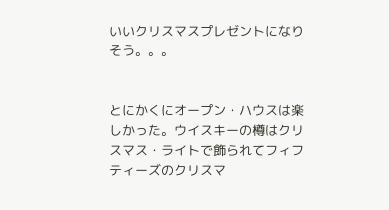いいクリスマスプレゼントになりそう。。。


とにかくにオープン・ハウスは楽しかった。ウイスキーの樽はクリスマス・ライトで飾られてフィフティーズのクリスマ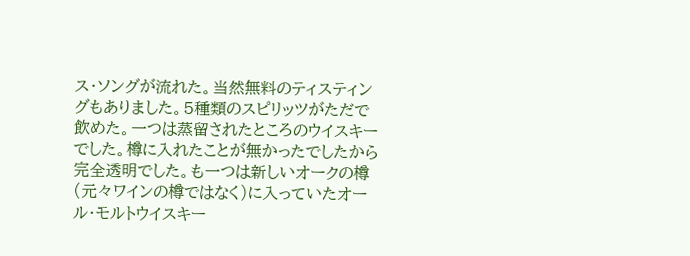ス・ソングが流れた。当然無料のティスティングもありました。5種類のスピリッツがただで飲めた。一つは蒸留されたところのウイスキーでした。樽に入れたことが無かったでしたから完全透明でした。も一つは新しいオークの樽(元々ワインの樽ではなく)に入っていたオール・モルトウイスキー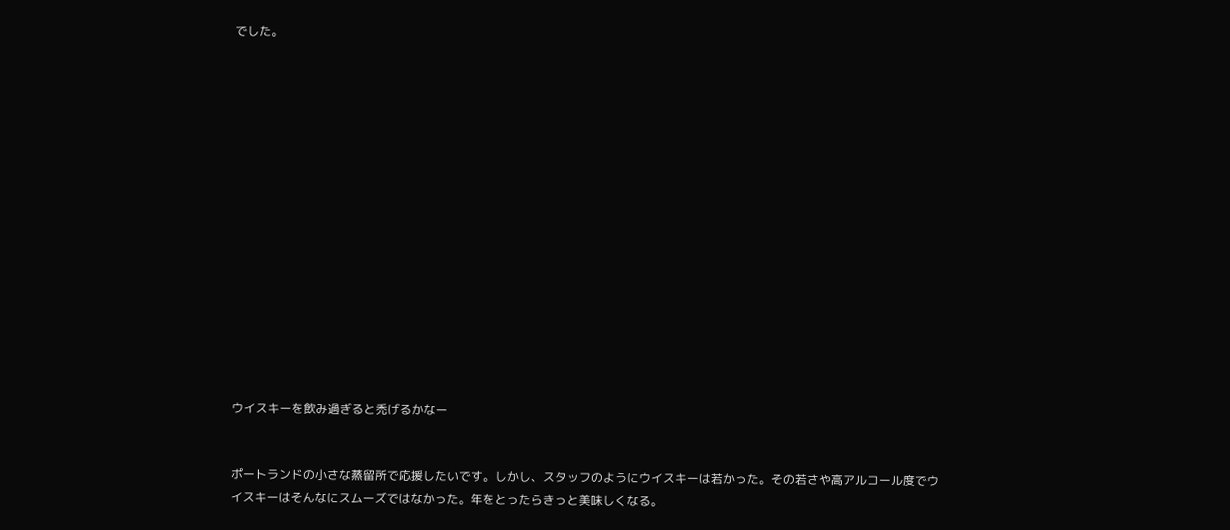でした。
















ウイスキーを飲み過ぎると禿げるかなー


ポートランドの小さな蒸留所で応援したいです。しかし、スタッフのようにウイスキーは若かった。その若さや高アルコール度でウイスキーはそんなにスムーズではなかった。年をとったらきっと美味しくなる。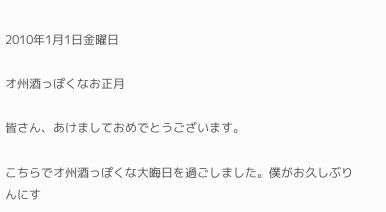2010年1月1日金曜日

オ州酒っぽくなお正月

皆さん、あけましておめでとうございます。

こちらでオ州酒っぽくな大晦日を過ごしました。僕がお久しぶりんにす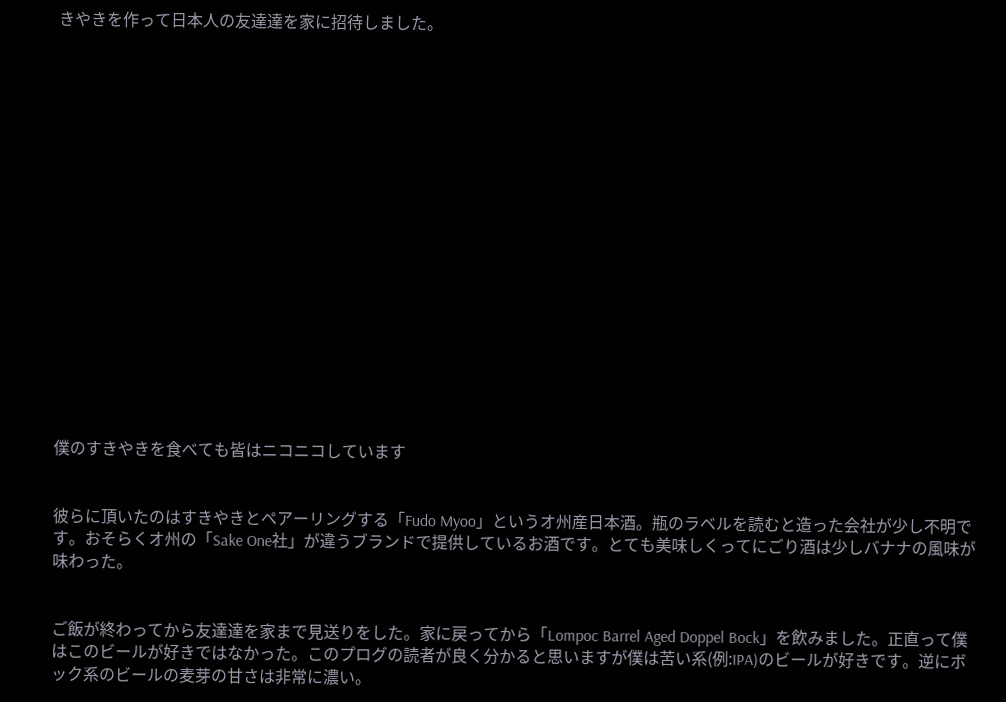きやきを作って日本人の友達達を家に招待しました。


















僕のすきやきを食べても皆はニコニコしています


彼らに頂いたのはすきやきとペアーリングする「Fudo Myoo」というオ州産日本酒。瓶のラベルを読むと造った会社が少し不明です。おそらくオ州の「Sake One社」が違うブランドで提供しているお酒です。とても美味しくってにごり酒は少しバナナの風味が味わった。


ご飯が終わってから友達達を家まで見送りをした。家に戻ってから「Lompoc Barrel Aged Doppel Bock」を飲みました。正直って僕はこのビールが好きではなかった。このプログの読者が良く分かると思いますが僕は苦い系(例:IPA)のビールが好きです。逆にボック系のビールの麦芽の甘さは非常に濃い。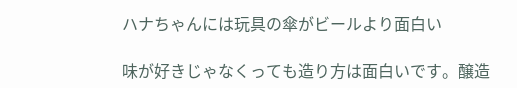ハナちゃんには玩具の傘がビールより面白い

味が好きじゃなくっても造り方は面白いです。醸造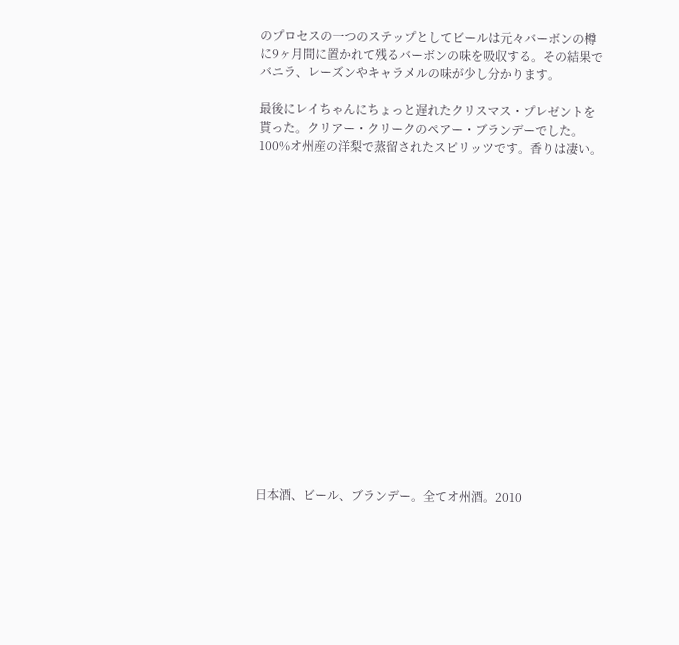のプロセスの一つのステップとしてビールは元々バーボンの樽に9ヶ月間に置かれて残るバーボンの味を吸収する。その結果でバニラ、レーズンやキャラメルの味が少し分かります。

最後にレイちゃんにちょっと遅れたクリスマス・プレゼントを貰った。クリアー・クリークのペアー・ブランデーでした。100%オ州産の洋梨で蒸留されたスピリッツです。香りは凄い。


















日本酒、ビール、ブランデー。全てオ州酒。2010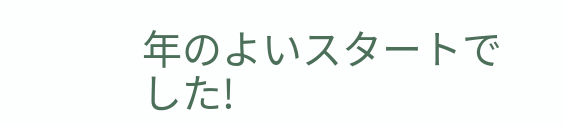年のよいスタートでした!